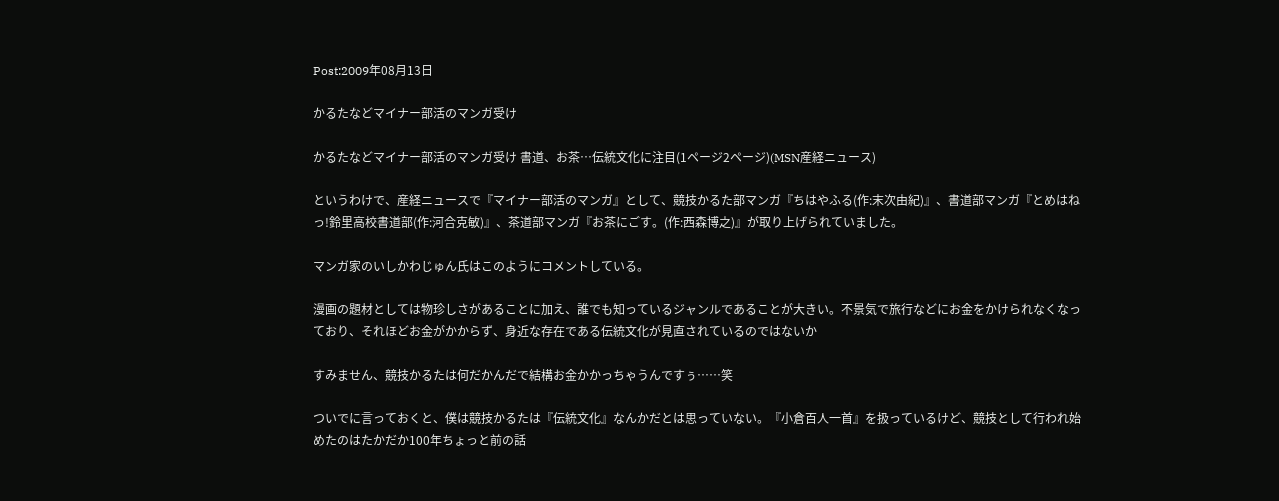Post:2009年08月13日

かるたなどマイナー部活のマンガ受け

かるたなどマイナー部活のマンガ受け 書道、お茶…伝統文化に注目(1ページ2ページ)(MSN産経ニュース)

というわけで、産経ニュースで『マイナー部活のマンガ』として、競技かるた部マンガ『ちはやふる(作:末次由紀)』、書道部マンガ『とめはねっ!鈴里高校書道部(作:河合克敏)』、茶道部マンガ『お茶にごす。(作:西森博之)』が取り上げられていました。

マンガ家のいしかわじゅん氏はこのようにコメントしている。

漫画の題材としては物珍しさがあることに加え、誰でも知っているジャンルであることが大きい。不景気で旅行などにお金をかけられなくなっており、それほどお金がかからず、身近な存在である伝統文化が見直されているのではないか

すみません、競技かるたは何だかんだで結構お金かかっちゃうんですぅ……笑

ついでに言っておくと、僕は競技かるたは『伝統文化』なんかだとは思っていない。『小倉百人一首』を扱っているけど、競技として行われ始めたのはたかだか100年ちょっと前の話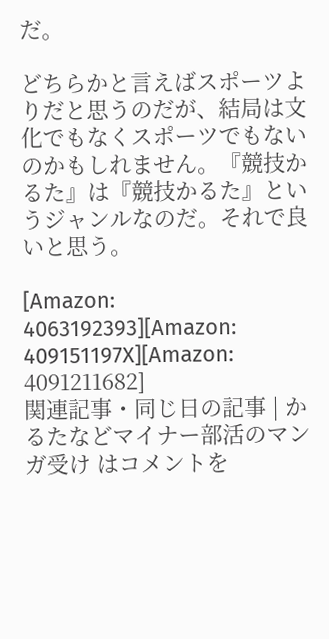だ。

どちらかと言えばスポーツよりだと思うのだが、結局は文化でもなくスポーツでもないのかもしれません。『競技かるた』は『競技かるた』というジャンルなのだ。それで良いと思う。

[Amazon: 4063192393][Amazon: 409151197X][Amazon: 4091211682]
関連記事・同じ日の記事 | かるたなどマイナー部活のマンガ受け はコメントを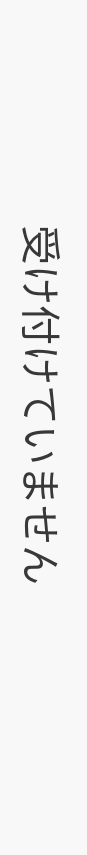受け付けていません